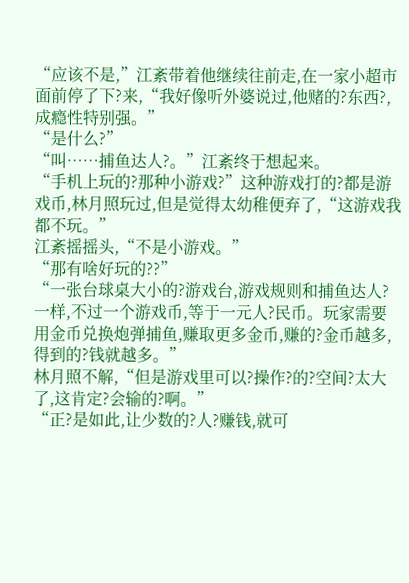“应该不是,”江紊带着他继续往前走,在一家小超市面前停了下?来,“我好像听外婆说过,他赌的?东西?,成瘾性特别强。”
“是什么?”
“叫……捕鱼达人?。”江紊终于想起来。
“手机上玩的?那种小游戏?”这种游戏打的?都是游戏币,林月照玩过,但是觉得太幼稚便弃了,“这游戏我都不玩。”
江紊摇摇头,“不是小游戏。”
“那有啥好玩的??”
“一张台球桌大小的?游戏台,游戏规则和捕鱼达人?一样,不过一个游戏币,等于一元人?民币。玩家需要用金币兑换炮弹捕鱼,赚取更多金币,赚的?金币越多,得到的?钱就越多。”
林月照不解,“但是游戏里可以?操作?的?空间?太大了,这肯定?会输的?啊。”
“正?是如此,让少数的?人?赚钱,就可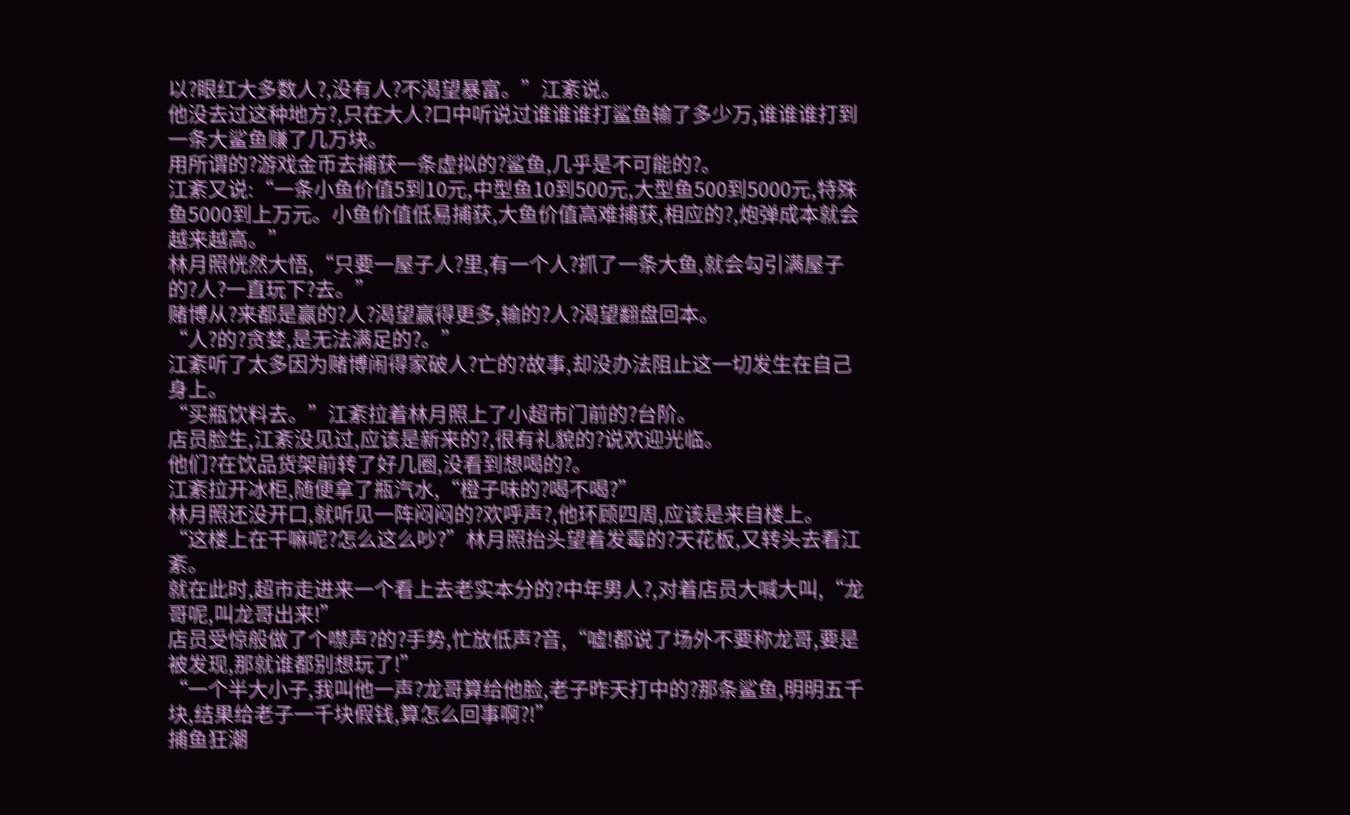以?眼红大多数人?,没有人?不渴望暴富。”江紊说。
他没去过这种地方?,只在大人?口中听说过谁谁谁打鲨鱼输了多少万,谁谁谁打到一条大鲨鱼赚了几万块。
用所谓的?游戏金币去捕获一条虚拟的?鲨鱼,几乎是不可能的?。
江紊又说:“一条小鱼价值5到10元,中型鱼10到500元,大型鱼500到5000元,特殊鱼5000到上万元。小鱼价值低易捕获,大鱼价值高难捕获,相应的?,炮弹成本就会越来越高。”
林月照恍然大悟,“只要一屋子人?里,有一个人?抓了一条大鱼,就会勾引满屋子的?人?一直玩下?去。”
赌博从?来都是赢的?人?渴望赢得更多,输的?人?渴望翻盘回本。
“人?的?贪婪,是无法满足的?。”
江紊听了太多因为赌博闹得家破人?亡的?故事,却没办法阻止这一切发生在自己身上。
“买瓶饮料去。”江紊拉着林月照上了小超市门前的?台阶。
店员脸生,江紊没见过,应该是新来的?,很有礼貌的?说欢迎光临。
他们?在饮品货架前转了好几圈,没看到想喝的?。
江紊拉开冰柜,随便拿了瓶汽水,“橙子味的?喝不喝?”
林月照还没开口,就听见一阵闷闷的?欢呼声?,他环顾四周,应该是来自楼上。
“这楼上在干嘛呢?怎么这么吵?”林月照抬头望着发霉的?天花板,又转头去看江紊。
就在此时,超市走进来一个看上去老实本分的?中年男人?,对着店员大喊大叫,“龙哥呢,叫龙哥出来!”
店员受惊般做了个噤声?的?手势,忙放低声?音,“嘘!都说了场外不要称龙哥,要是被发现,那就谁都别想玩了!”
“一个半大小子,我叫他一声?龙哥算给他脸,老子昨天打中的?那条鲨鱼,明明五千块,结果给老子一千块假钱,算怎么回事啊?!”
捕鱼狂潮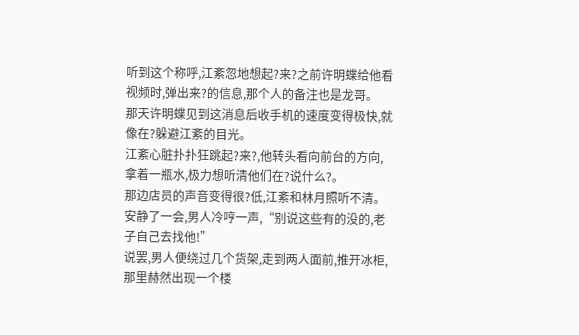听到这个称呼,江紊忽地想起?来?之前许明蝶给他看视频时,弹出来?的信息,那个人的备注也是龙哥。
那天许明蝶见到这消息后收手机的速度变得极快,就像在?躲避江紊的目光。
江紊心脏扑扑狂跳起?来?,他转头看向前台的方向,拿着一瓶水,极力想听清他们在?说什么?。
那边店员的声音变得很?低,江紊和林月照听不清。
安静了一会,男人冷哼一声,“别说这些有的没的,老子自己去找他!”
说罢,男人便绕过几个货架,走到两人面前,推开冰柜,那里赫然出现一个楼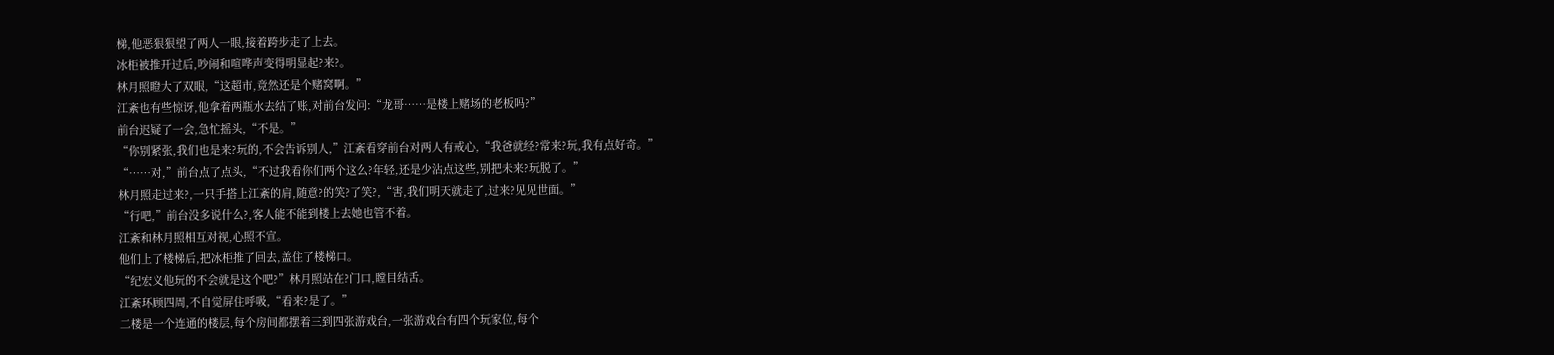梯,他恶狠狠望了两人一眼,接着跨步走了上去。
冰柜被推开过后,吵闹和喧哗声变得明显起?来?。
林月照瞪大了双眼,“这超市,竟然还是个赌窝啊。”
江紊也有些惊讶,他拿着两瓶水去结了账,对前台发问:“龙哥……是楼上赌场的老板吗?”
前台迟疑了一会,急忙摇头,“不是。”
“你别紧张,我们也是来?玩的,不会告诉别人,”江紊看穿前台对两人有戒心,“我爸就经?常来?玩,我有点好奇。”
“……对,”前台点了点头,“不过我看你们两个这么?年轻,还是少沾点这些,别把未来?玩脱了。”
林月照走过来?,一只手搭上江紊的肩,随意?的笑?了笑?,“害,我们明天就走了,过来?见见世面。”
“行吧,”前台没多说什么?,客人能不能到楼上去她也管不着。
江紊和林月照相互对视,心照不宣。
他们上了楼梯后,把冰柜推了回去,盖住了楼梯口。
“纪宏义他玩的不会就是这个吧?”林月照站在?门口,瞠目结舌。
江紊环顾四周,不自觉屏住呼吸,“看来?是了。”
二楼是一个连通的楼层,每个房间都摆着三到四张游戏台,一张游戏台有四个玩家位,每个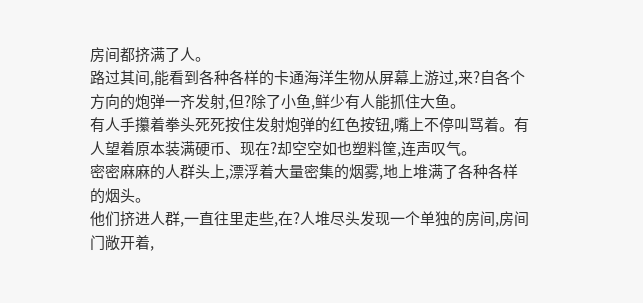房间都挤满了人。
路过其间,能看到各种各样的卡通海洋生物从屏幕上游过,来?自各个方向的炮弹一齐发射,但?除了小鱼,鲜少有人能抓住大鱼。
有人手攥着拳头死死按住发射炮弹的红色按钮,嘴上不停叫骂着。有人望着原本装满硬币、现在?却空空如也塑料筐,连声叹气。
密密麻麻的人群头上,漂浮着大量密集的烟雾,地上堆满了各种各样的烟头。
他们挤进人群,一直往里走些,在?人堆尽头发现一个单独的房间,房间门敞开着,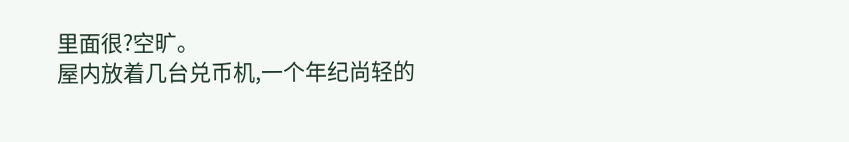里面很?空旷。
屋内放着几台兑币机,一个年纪尚轻的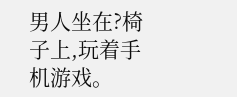男人坐在?椅子上,玩着手机游戏。